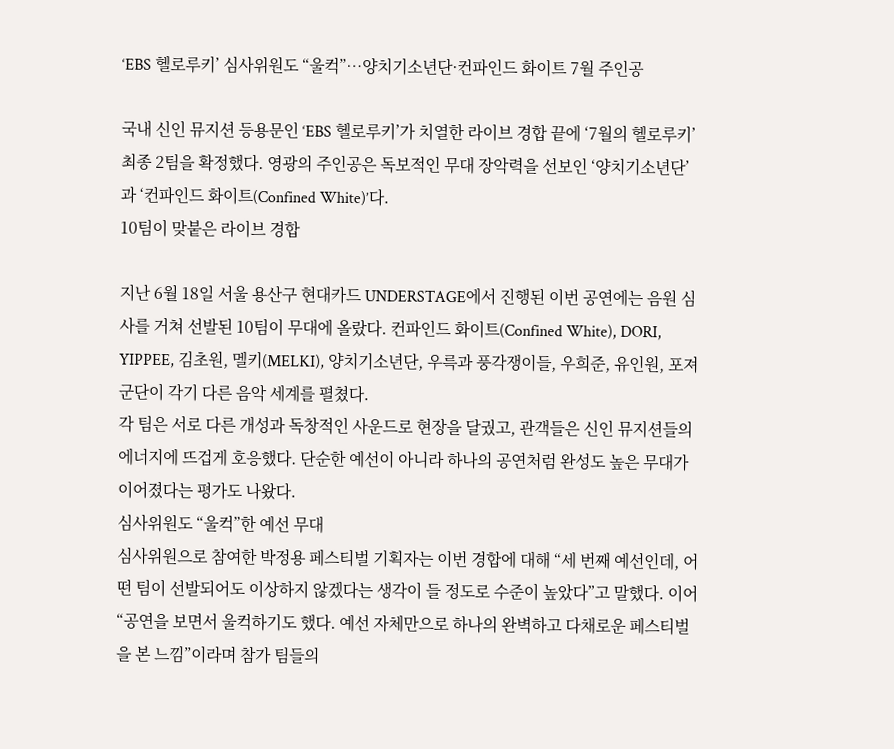‘EBS 헬로루키’ 심사위원도 “울컥”…양치기소년단·컨파인드 화이트 7월 주인공

국내 신인 뮤지션 등용문인 ‘EBS 헬로루키’가 치열한 라이브 경합 끝에 ‘7월의 헬로루키’ 최종 2팀을 확정했다. 영광의 주인공은 독보적인 무대 장악력을 선보인 ‘양치기소년단’과 ‘컨파인드 화이트(Confined White)’다.
10팀이 맞붙은 라이브 경합

지난 6월 18일 서울 용산구 현대카드 UNDERSTAGE에서 진행된 이번 공연에는 음원 심사를 거쳐 선발된 10팀이 무대에 올랐다. 컨파인드 화이트(Confined White), DORI, YIPPEE, 김초원, 멜키(MELKI), 양치기소년단, 우륵과 풍각쟁이들, 우희준, 유인원, 포져군단이 각기 다른 음악 세계를 펼쳤다.
각 팀은 서로 다른 개성과 독창적인 사운드로 현장을 달궜고, 관객들은 신인 뮤지션들의 에너지에 뜨겁게 호응했다. 단순한 예선이 아니라 하나의 공연처럼 완성도 높은 무대가 이어졌다는 평가도 나왔다.
심사위원도 “울컥”한 예선 무대
심사위원으로 참여한 박정용 페스티벌 기획자는 이번 경합에 대해 “세 번째 예선인데, 어떤 팀이 선발되어도 이상하지 않겠다는 생각이 들 정도로 수준이 높았다”고 말했다. 이어 “공연을 보면서 울컥하기도 했다. 예선 자체만으로 하나의 완벽하고 다채로운 페스티벌을 본 느낌”이라며 참가 팀들의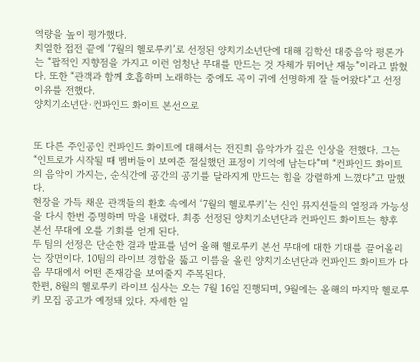역량을 높이 평가했다.
치열한 접전 끝에 ‘7월의 헬로루키’로 선정된 양치기소년단에 대해 김학선 대중음악 평론가는 “팝적인 지향점을 가지고 이런 엄청난 무대를 만드는 것 자체가 뛰어난 재능”이라고 밝혔다. 또한 “관객과 함께 호흡하며 노래하는 중에도 곡이 귀에 선명하게 잘 들어왔다”고 선정 이유를 전했다.
양치기소년단·컨파인드 화이트 본선으로


또 다른 주인공인 컨파인드 화이트에 대해서는 전진희 음악가가 깊은 인상을 전했다. 그는 “인트로가 시작될 때 멤버들이 보여준 절실했던 표정이 기억에 남는다”며 “컨파인드 화이트의 음악이 가지는, 순식간에 공간의 공기를 달라지게 만드는 힘을 강렬하게 느꼈다”고 말했다.
현장을 가득 채운 관객들의 환호 속에서 ‘7월의 헬로루키’는 신인 뮤지션들의 열정과 가능성을 다시 한번 증명하며 막을 내렸다. 최종 선정된 양치기소년단과 컨파인드 화이트는 향후 본선 무대에 오를 기회를 얻게 된다.
두 팀의 선정은 단순한 결과 발표를 넘어 올해 헬로루키 본선 무대에 대한 기대를 끌어올리는 장면이다. 10팀의 라이브 경합을 뚫고 이름을 올린 양치기소년단과 컨파인드 화이트가 다음 무대에서 어떤 존재감을 보여줄지 주목된다.
한편, 8월의 헬로루키 라이브 심사는 오는 7월 16일 진행되며, 9월에는 올해의 마지막 헬로루키 모집 공고가 예정돼 있다. 자세한 일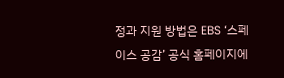정과 지원 방법은 EBS ‘스페이스 공감’ 공식 홈페이지에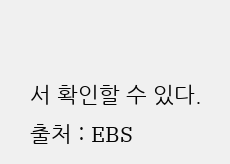서 확인할 수 있다.
출처 : EBS